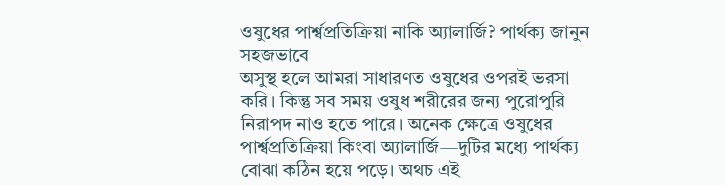ওষুধের পার্শ্বপ্রতিক্রিয়া নাকি অ্যালার্জি? পার্থক্য জানুন সহজভাবে
অসুস্থ হলে আমরা সাধারণত ওষুধের ওপরই ভরসা করি। কিন্তু সব সময় ওষুধ শরীরের জন্য পুরোপুরি নিরাপদ নাও হতে পারে। অনেক ক্ষেত্রে ওষুধের পার্শ্বপ্রতিক্রিয়া কিংবা অ্যালার্জি—দুটির মধ্যে পার্থক্য বোঝা কঠিন হয়ে পড়ে। অথচ এই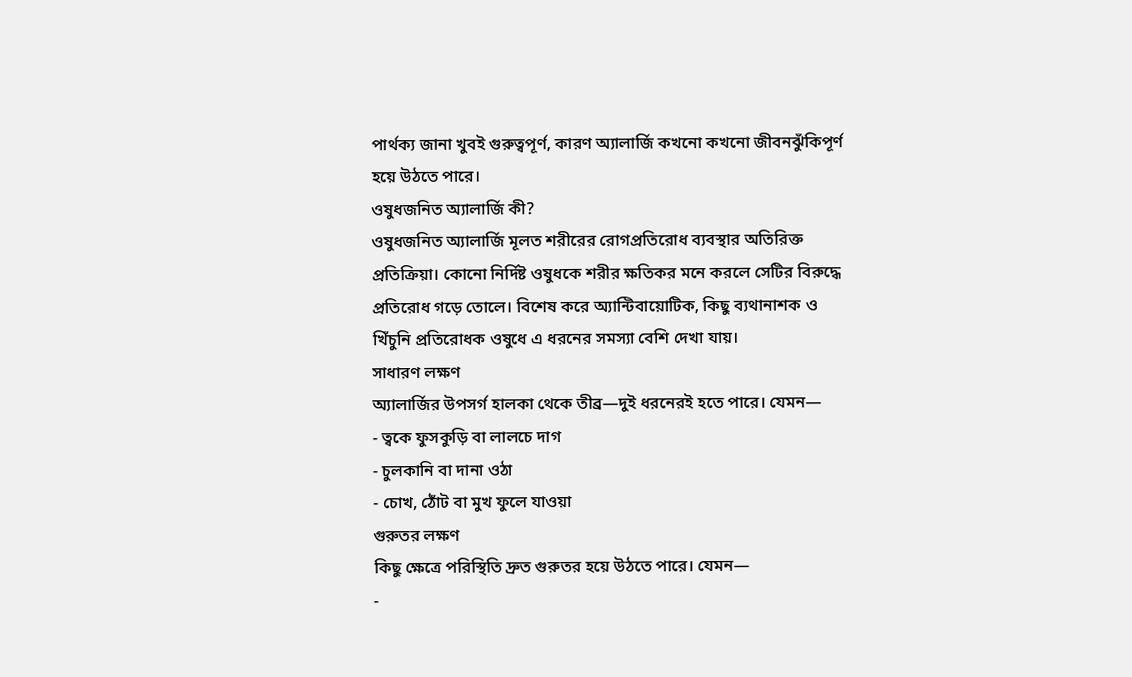পার্থক্য জানা খুবই গুরুত্বপূর্ণ, কারণ অ্যালার্জি কখনো কখনো জীবনঝুঁকিপূর্ণ হয়ে উঠতে পারে।
ওষুধজনিত অ্যালার্জি কী?
ওষুধজনিত অ্যালার্জি মূলত শরীরের রোগপ্রতিরোধ ব্যবস্থার অতিরিক্ত প্রতিক্রিয়া। কোনো নির্দিষ্ট ওষুধকে শরীর ক্ষতিকর মনে করলে সেটির বিরুদ্ধে প্রতিরোধ গড়ে তোলে। বিশেষ করে অ্যান্টিবায়োটিক, কিছু ব্যথানাশক ও খিঁচুনি প্রতিরোধক ওষুধে এ ধরনের সমস্যা বেশি দেখা যায়।
সাধারণ লক্ষণ
অ্যালার্জির উপসর্গ হালকা থেকে তীব্র—দুই ধরনেরই হতে পারে। যেমন—
- ত্বকে ফুসকুড়ি বা লালচে দাগ
- চুলকানি বা দানা ওঠা
- চোখ, ঠোঁট বা মুখ ফুলে যাওয়া
গুরুতর লক্ষণ
কিছু ক্ষেত্রে পরিস্থিতি দ্রুত গুরুতর হয়ে উঠতে পারে। যেমন—
-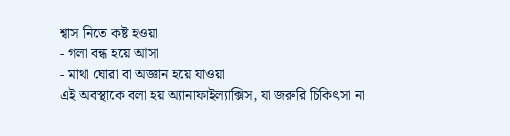শ্বাস নিতে কষ্ট হওয়া
- গলা বন্ধ হয়ে আসা
- মাথা ঘোরা বা অজ্ঞান হয়ে যাওয়া
এই অবস্থাকে বলা হয় অ্যানাফাইল্যাক্সিস, যা জরুরি চিকিৎসা না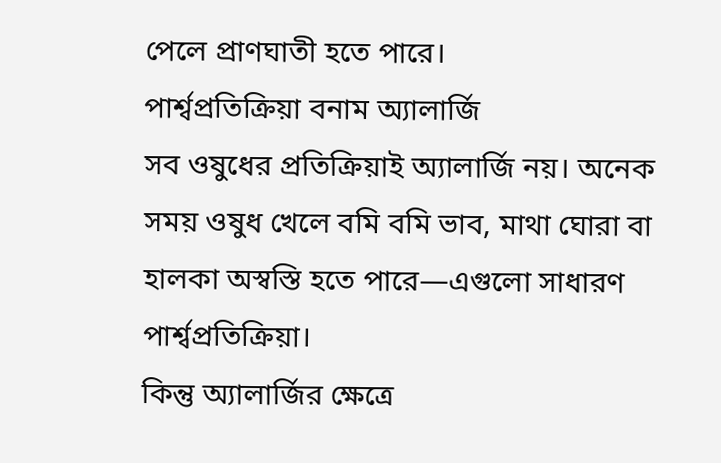পেলে প্রাণঘাতী হতে পারে।
পার্শ্বপ্রতিক্রিয়া বনাম অ্যালার্জি
সব ওষুধের প্রতিক্রিয়াই অ্যালার্জি নয়। অনেক সময় ওষুধ খেলে বমি বমি ভাব, মাথা ঘোরা বা হালকা অস্বস্তি হতে পারে—এগুলো সাধারণ পার্শ্বপ্রতিক্রিয়া।
কিন্তু অ্যালার্জির ক্ষেত্রে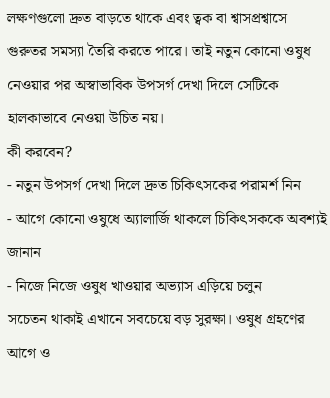লক্ষণগুলো দ্রুত বাড়তে থাকে এবং ত্বক বা শ্বাসপ্রশ্বাসে গুরুতর সমস্যা তৈরি করতে পারে। তাই নতুন কোনো ওষুধ নেওয়ার পর অস্বাভাবিক উপসর্গ দেখা দিলে সেটিকে হালকাভাবে নেওয়া উচিত নয়।
কী করবেন?
- নতুন উপসর্গ দেখা দিলে দ্রুত চিকিৎসকের পরামর্শ নিন
- আগে কোনো ওষুধে অ্যালার্জি থাকলে চিকিৎসককে অবশ্যই জানান
- নিজে নিজে ওষুধ খাওয়ার অভ্যাস এড়িয়ে চলুন
সচেতন থাকাই এখানে সবচেয়ে বড় সুরক্ষা। ওষুধ গ্রহণের আগে ও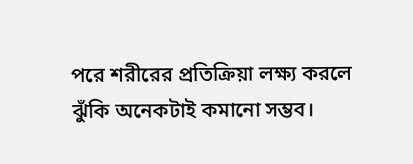পরে শরীরের প্রতিক্রিয়া লক্ষ্য করলে ঝুঁকি অনেকটাই কমানো সম্ভব।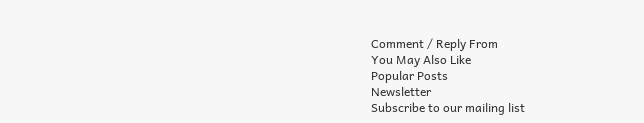Comment / Reply From
You May Also Like
Popular Posts
Newsletter
Subscribe to our mailing list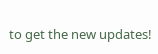to get the new updates!